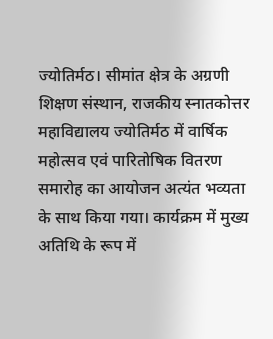ज्योतिर्मठ। सीमांत क्षेत्र के अग्रणी शिक्षण संस्थान, राजकीय स्नातकोत्तर महाविद्यालय ज्योतिर्मठ में वार्षिक महोत्सव एवं पारितोषिक वितरण समारोह का आयोजन अत्यंत भव्यता के साथ किया गया। कार्यक्रम में मुख्य अतिथि के रूप में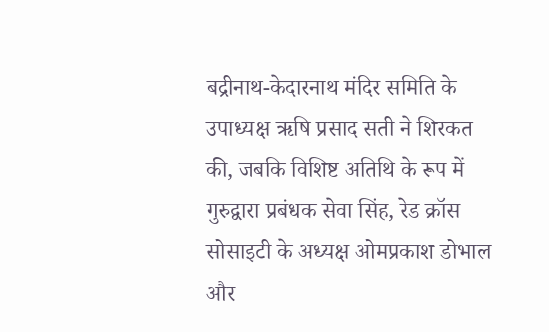बद्रीनाथ-केदारनाथ मंदिर समिति के उपाध्यक्ष ऋषि प्रसाद सती ने शिरकत की, जबकि विशिष्ट अतिथि के रूप में गुरुद्वारा प्रबंधक सेवा सिंह, रेड क्रॉस सोसाइटी के अध्यक्ष ओमप्रकाश डोभाल और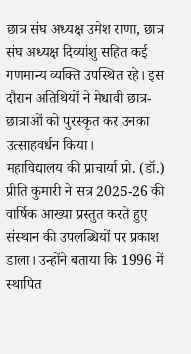छात्र संघ अध्यक्ष उमेश राणा, छात्र संघ अध्यक्ष दिव्यांशु सहित कई गणमान्य व्यक्ति उपस्थित रहे। इस दौरान अतिथियों ने मेधावी छात्र-छात्राओं को पुरस्कृत कर उनका उत्साहवर्धन किया।
महाविद्यालय की प्राचार्या प्रो. (डॉ.) प्रीति कुमारी ने सत्र 2025-26 की वार्षिक आख्या प्रस्तुत करते हुए संस्थान की उपलब्धियों पर प्रकाश डाला। उन्होंने बताया कि 1996 में स्थापित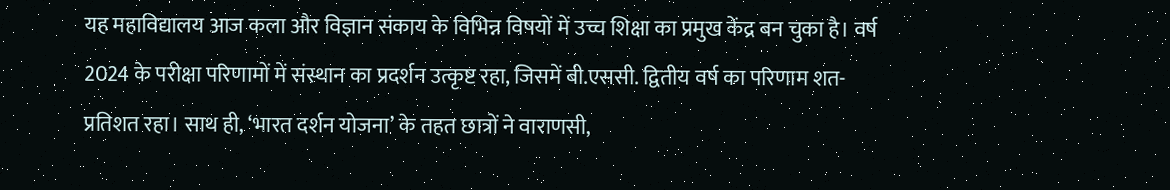यह महाविद्यालय आज कला और विज्ञान संकाय के विभिन्न विषयों में उच्च शिक्षा का प्रमुख केंद्र बन चुका है। वर्ष 2024 के परीक्षा परिणामों में संस्थान का प्रदर्शन उत्कृष्ट रहा, जिसमें बी.एससी. द्वितीय वर्ष का परिणाम शत-प्रतिशत रहा। साथ ही, ‘भारत दर्शन योजना’ के तहत छात्रों ने वाराणसी,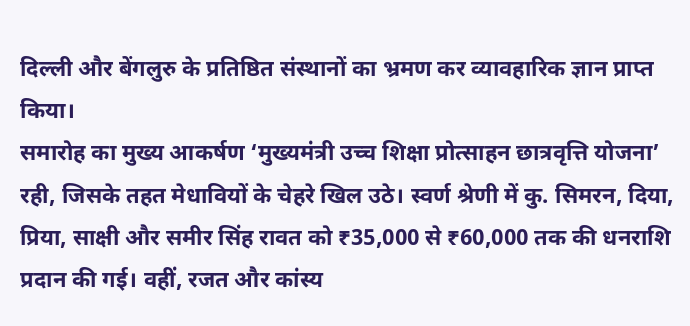दिल्ली और बेंगलुरु के प्रतिष्ठित संस्थानों का भ्रमण कर व्यावहारिक ज्ञान प्राप्त किया।
समारोह का मुख्य आकर्षण ‘मुख्यमंत्री उच्च शिक्षा प्रोत्साहन छात्रवृत्ति योजना’ रही, जिसके तहत मेधावियों के चेहरे खिल उठे। स्वर्ण श्रेणी में कु. सिमरन, दिया, प्रिया, साक्षी और समीर सिंह रावत को ₹35,000 से ₹60,000 तक की धनराशि प्रदान की गई। वहीं, रजत और कांस्य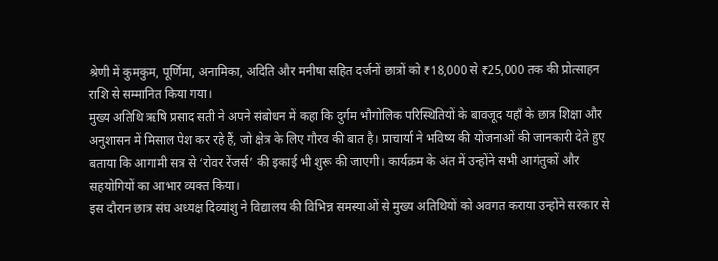श्रेणी में कुमकुम, पूर्णिमा, अनामिका, अदिति और मनीषा सहित दर्जनों छात्रों को ₹18,000 से ₹25,000 तक की प्रोत्साहन राशि से सम्मानित किया गया।
मुख्य अतिथि ऋषि प्रसाद सती ने अपने संबोधन में कहा कि दुर्गम भौगोलिक परिस्थितियों के बावजूद यहाँ के छात्र शिक्षा और अनुशासन में मिसाल पेश कर रहे हैं, जो क्षेत्र के लिए गौरव की बात है। प्राचार्या ने भविष्य की योजनाओं की जानकारी देते हुए बताया कि आगामी सत्र से ‘रोवर रेंजर्स’ की इकाई भी शुरू की जाएगी। कार्यक्रम के अंत में उन्होंने सभी आगंतुकों और सहयोगियों का आभार व्यक्त किया।
इस दौरान छात्र संघ अध्यक्ष दिव्यांशु ने विद्यालय की विभिन्न समस्याओं से मुख्य अतिथियों को अवगत कराया उन्होंने सरकार से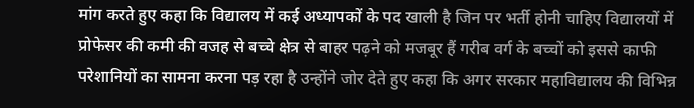मांग करते हुए कहा कि विद्यालय में कई अध्यापकों के पद खाली है जिन पर भर्ती होनी चाहिए विद्यालयों में प्रोफेसर की कमी की वजह से बच्चे क्षेत्र से बाहर पढ़ने को मजबूर हैं गरीब वर्ग के बच्चों को इससे काफी परेशानियों का सामना करना पड़ रहा है उन्होंने जोर देते हुए कहा कि अगर सरकार महाविद्यालय की विभिन्न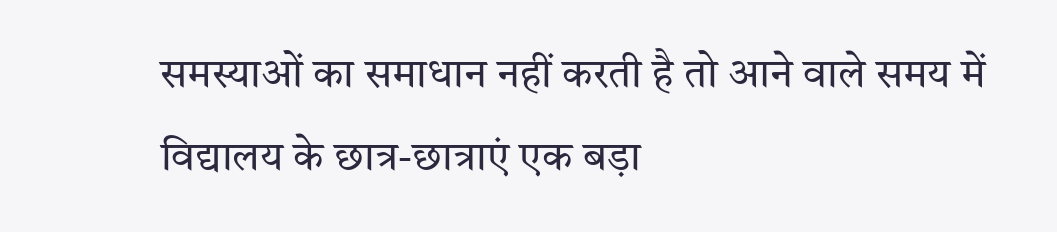समस्याओं का समाधान नहीं करती है तो आने वाले समय में विद्यालय के छात्र-छात्राएं एक बड़ा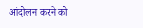आंदोलन करने को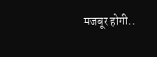मजबूर होगी..